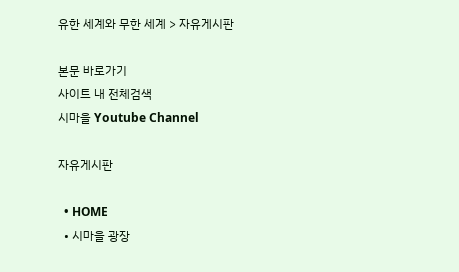유한 세계와 무한 세계 > 자유게시판

본문 바로가기
사이트 내 전체검색
시마을 Youtube Channel

자유게시판

  • HOME
  • 시마을 광장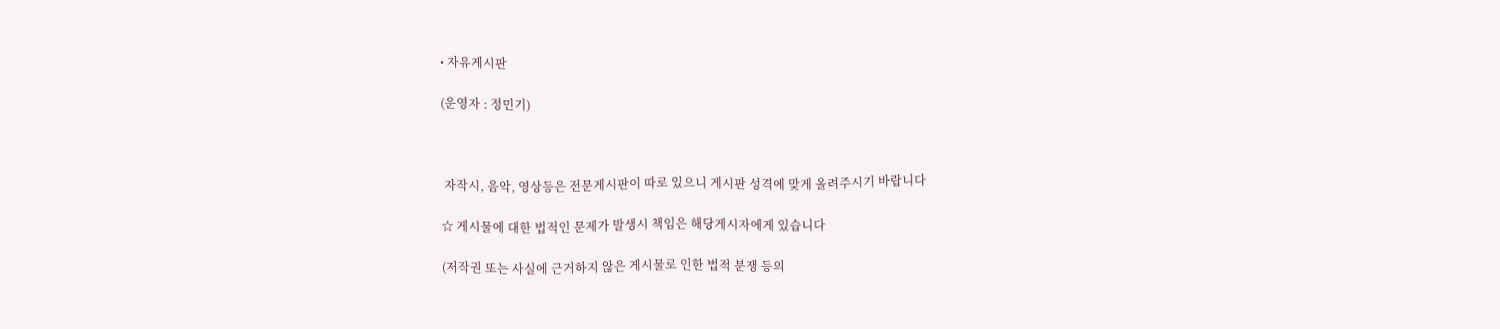• 자유게시판

(운영자 : 정민기)



 자작시, 음악, 영상등은 전문게시판이 따로 있으니 게시판 성격에 맞게 올려주시기 바랍니다

☆ 게시물에 대한 법적인 문제가 발생시 책임은 해당게시자에게 있습니다

(저작권 또는 사실에 근거하지 않은 게시물로 인한 법적 분쟁 등의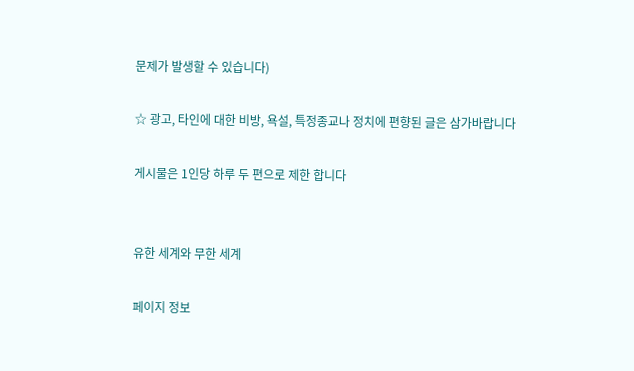문제가 발생할 수 있습니다)

☆ 광고, 타인에 대한 비방, 욕설, 특정종교나 정치에 편향된 글은 삼가바랍니다

게시물은 1인당 하루 두 편으로 제한 합니다


유한 세계와 무한 세계

페이지 정보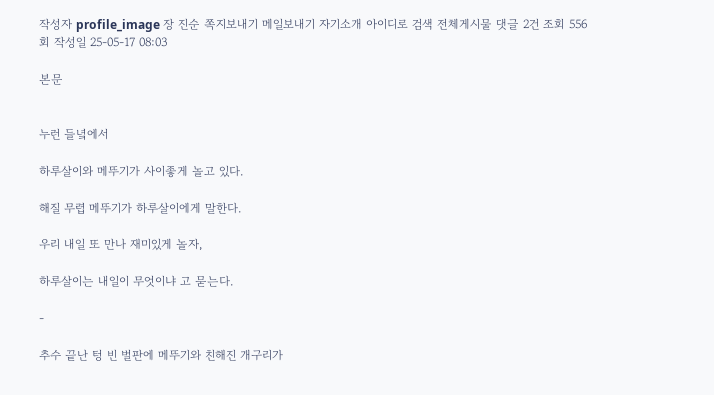작성자 profile_image 장 진순 쪽지보내기 메일보내기 자기소개 아이디로 검색 전체게시물 댓글 2건 조회 556회 작성일 25-05-17 08:03

본문


누런 들녘에서

하루살이와 메뚜기가 사이좋게 놀고 있다.

해질 무렵 메뚜기가 하루살이에게 말한다.

우리 내일 또 만나 재미있게 놀자,

하루살이는 내일이 무엇이냐 고 묻는다.

-

추수 끝난 텅 빈 벌판에 메뚜기와 친해진 개구리가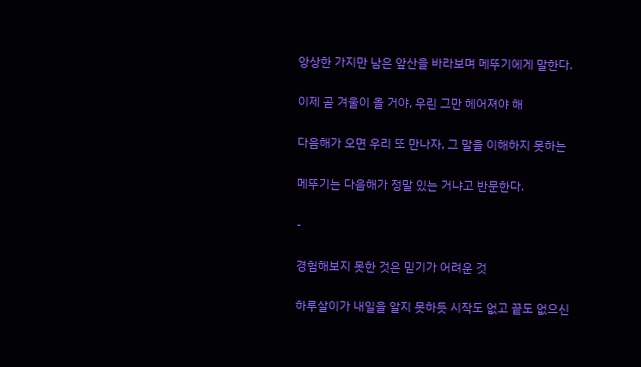앙상한 가지만 남은 앞산을 바라보며 메뚜기에게 말한다.

이제 곧 겨울이 올 거야, 우린 그만 헤어져야 해

다음해가 오면 우리 또 만나자, 그 말을 이해하지 못하는

메뚜기는 다음해가 정말 있는 거냐고 반문한다.

-

경험해보지 못한 것은 믿기가 어려운 것

하루살이가 내일을 알지 못하듯 시작도 없고 끝도 없으신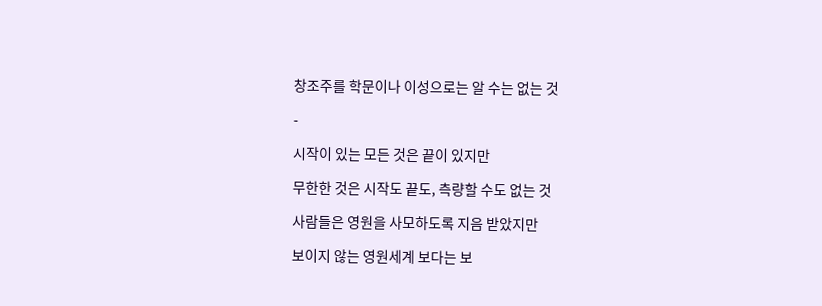창조주를 학문이나 이성으로는 알 수는 없는 것

-

시작이 있는 모든 것은 끝이 있지만

무한한 것은 시작도 끝도, 측량할 수도 없는 것

사람들은 영원을 사모하도록 지음 받았지만

보이지 않는 영원세계 보다는 보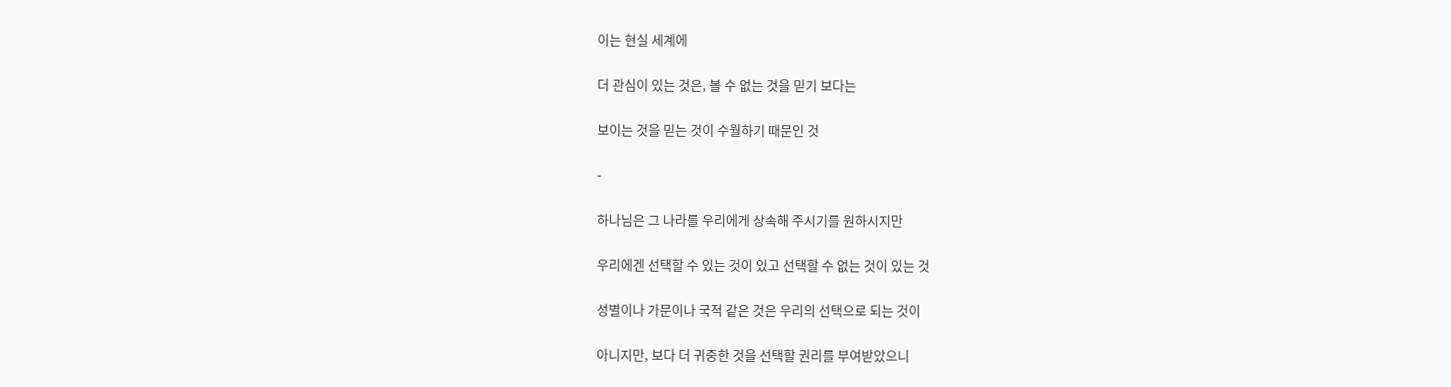이는 현실 세계에

더 관심이 있는 것은, 볼 수 없는 것을 믿기 보다는

보이는 것을 믿는 것이 수월하기 때문인 것

-

하나님은 그 나라를 우리에게 상속해 주시기를 원하시지만

우리에겐 선택할 수 있는 것이 있고 선택할 수 없는 것이 있는 것

성별이나 가문이나 국적 같은 것은 우리의 선택으로 되는 것이

아니지만, 보다 더 귀중한 것을 선택할 권리를 부여받았으니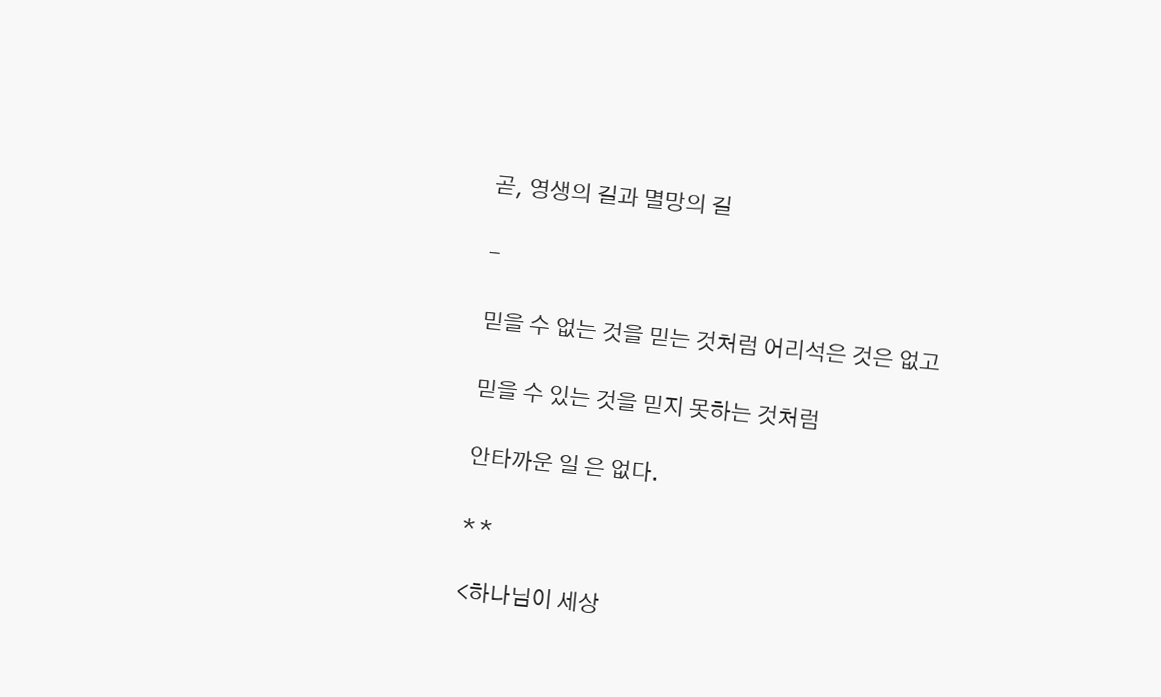곧, 영생의 길과 멸망의 길

-

믿을 수 없는 것을 믿는 것처럼 어리석은 것은 없고

믿을 수 있는 것을 믿지 못하는 것처럼

안타까운 일 은 없다.

* *

<하나님이 세상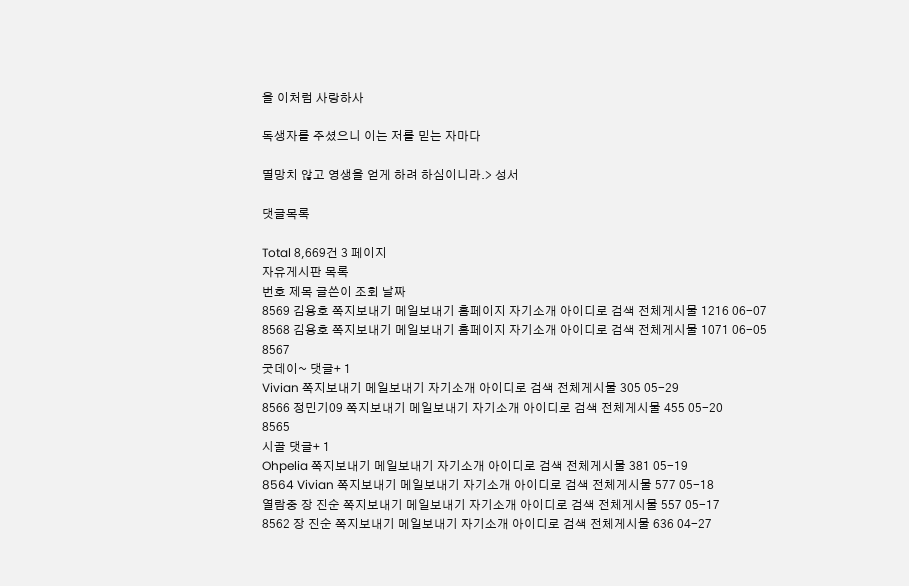을 이처럼 사랑하사

독생자를 주셨으니 이는 저를 믿는 자마다

멸망치 않고 영생을 얻게 하려 하심이니라.> 성서

댓글목록

Total 8,669건 3 페이지
자유게시판 목록
번호 제목 글쓴이 조회 날짜
8569 김용호 쪽지보내기 메일보내기 홈페이지 자기소개 아이디로 검색 전체게시물 1216 06-07
8568 김용호 쪽지보내기 메일보내기 홈페이지 자기소개 아이디로 검색 전체게시물 1071 06-05
8567
굿데이~ 댓글+ 1
Vivian 쪽지보내기 메일보내기 자기소개 아이디로 검색 전체게시물 305 05-29
8566 정민기09 쪽지보내기 메일보내기 자기소개 아이디로 검색 전체게시물 455 05-20
8565
시골 댓글+ 1
Ohpelia 쪽지보내기 메일보내기 자기소개 아이디로 검색 전체게시물 381 05-19
8564 Vivian 쪽지보내기 메일보내기 자기소개 아이디로 검색 전체게시물 577 05-18
열람중 장 진순 쪽지보내기 메일보내기 자기소개 아이디로 검색 전체게시물 557 05-17
8562 장 진순 쪽지보내기 메일보내기 자기소개 아이디로 검색 전체게시물 636 04-27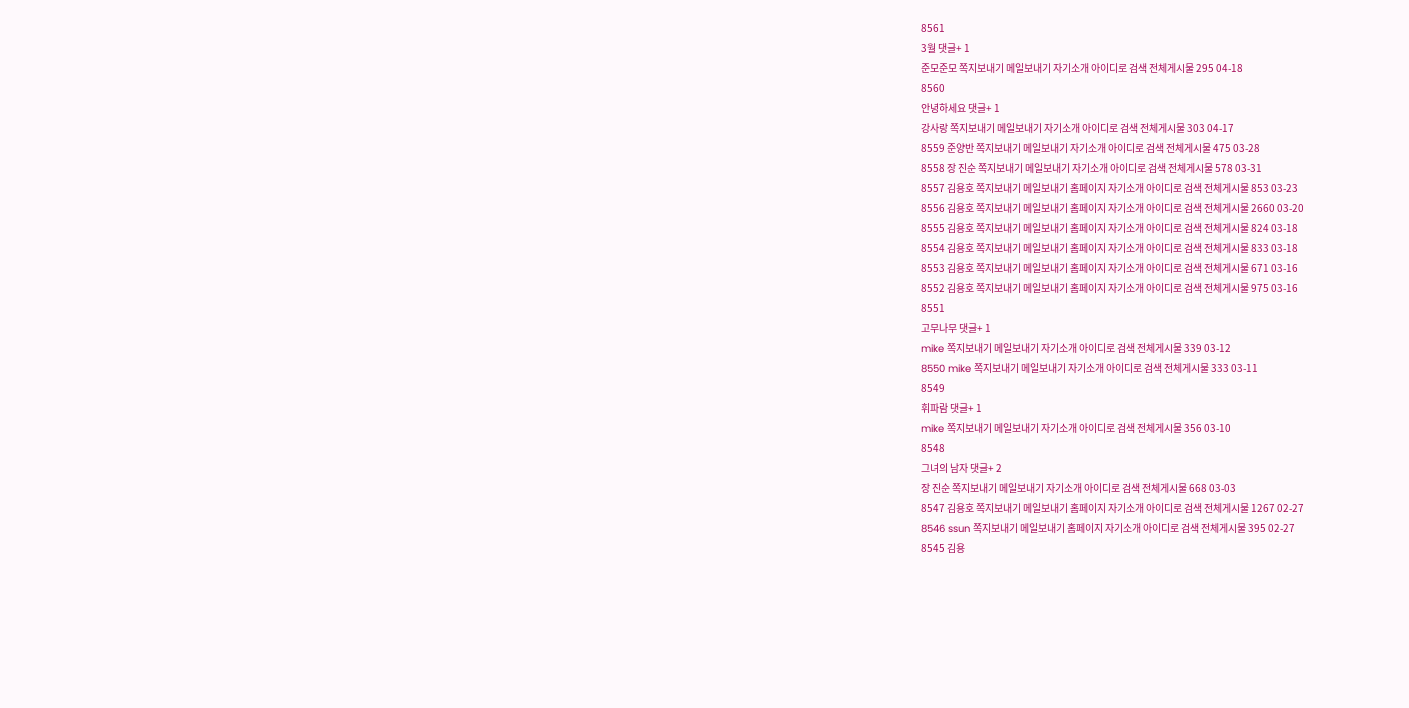8561
3월 댓글+ 1
준모준모 쪽지보내기 메일보내기 자기소개 아이디로 검색 전체게시물 295 04-18
8560
안녕하세요 댓글+ 1
강사랑 쪽지보내기 메일보내기 자기소개 아이디로 검색 전체게시물 303 04-17
8559 준양반 쪽지보내기 메일보내기 자기소개 아이디로 검색 전체게시물 475 03-28
8558 장 진순 쪽지보내기 메일보내기 자기소개 아이디로 검색 전체게시물 578 03-31
8557 김용호 쪽지보내기 메일보내기 홈페이지 자기소개 아이디로 검색 전체게시물 853 03-23
8556 김용호 쪽지보내기 메일보내기 홈페이지 자기소개 아이디로 검색 전체게시물 2660 03-20
8555 김용호 쪽지보내기 메일보내기 홈페이지 자기소개 아이디로 검색 전체게시물 824 03-18
8554 김용호 쪽지보내기 메일보내기 홈페이지 자기소개 아이디로 검색 전체게시물 833 03-18
8553 김용호 쪽지보내기 메일보내기 홈페이지 자기소개 아이디로 검색 전체게시물 671 03-16
8552 김용호 쪽지보내기 메일보내기 홈페이지 자기소개 아이디로 검색 전체게시물 975 03-16
8551
고무나무 댓글+ 1
mike 쪽지보내기 메일보내기 자기소개 아이디로 검색 전체게시물 339 03-12
8550 mike 쪽지보내기 메일보내기 자기소개 아이디로 검색 전체게시물 333 03-11
8549
휘파람 댓글+ 1
mike 쪽지보내기 메일보내기 자기소개 아이디로 검색 전체게시물 356 03-10
8548
그녀의 남자 댓글+ 2
장 진순 쪽지보내기 메일보내기 자기소개 아이디로 검색 전체게시물 668 03-03
8547 김용호 쪽지보내기 메일보내기 홈페이지 자기소개 아이디로 검색 전체게시물 1267 02-27
8546 ssun 쪽지보내기 메일보내기 홈페이지 자기소개 아이디로 검색 전체게시물 395 02-27
8545 김용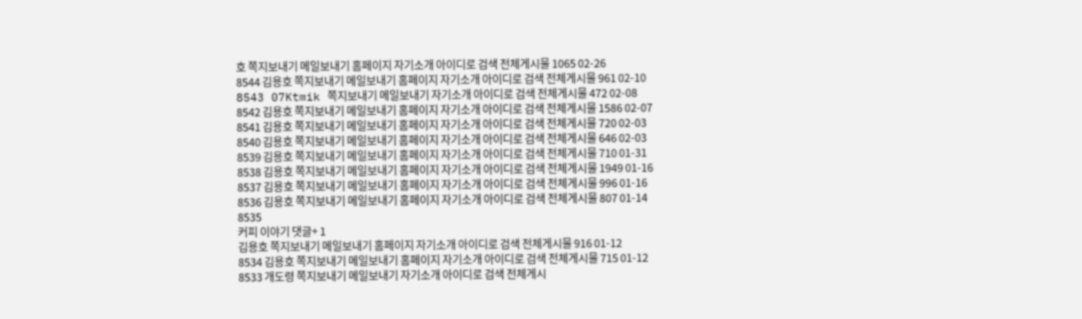호 쪽지보내기 메일보내기 홈페이지 자기소개 아이디로 검색 전체게시물 1065 02-26
8544 김용호 쪽지보내기 메일보내기 홈페이지 자기소개 아이디로 검색 전체게시물 961 02-10
8543 07Ktmik 쪽지보내기 메일보내기 자기소개 아이디로 검색 전체게시물 472 02-08
8542 김용호 쪽지보내기 메일보내기 홈페이지 자기소개 아이디로 검색 전체게시물 1586 02-07
8541 김용호 쪽지보내기 메일보내기 홈페이지 자기소개 아이디로 검색 전체게시물 720 02-03
8540 김용호 쪽지보내기 메일보내기 홈페이지 자기소개 아이디로 검색 전체게시물 646 02-03
8539 김용호 쪽지보내기 메일보내기 홈페이지 자기소개 아이디로 검색 전체게시물 710 01-31
8538 김용호 쪽지보내기 메일보내기 홈페이지 자기소개 아이디로 검색 전체게시물 1949 01-16
8537 김용호 쪽지보내기 메일보내기 홈페이지 자기소개 아이디로 검색 전체게시물 996 01-16
8536 김용호 쪽지보내기 메일보내기 홈페이지 자기소개 아이디로 검색 전체게시물 807 01-14
8535
커피 이야기 댓글+ 1
김용호 쪽지보내기 메일보내기 홈페이지 자기소개 아이디로 검색 전체게시물 916 01-12
8534 김용호 쪽지보내기 메일보내기 홈페이지 자기소개 아이디로 검색 전체게시물 715 01-12
8533 개도령 쪽지보내기 메일보내기 자기소개 아이디로 검색 전체게시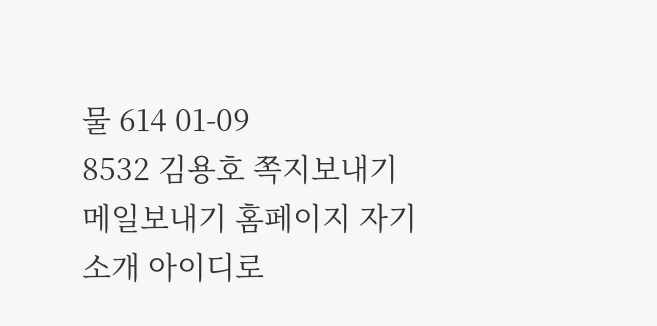물 614 01-09
8532 김용호 쪽지보내기 메일보내기 홈페이지 자기소개 아이디로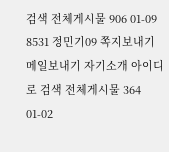검색 전체게시물 906 01-09
8531 정민기09 쪽지보내기 메일보내기 자기소개 아이디로 검색 전체게시물 364 01-02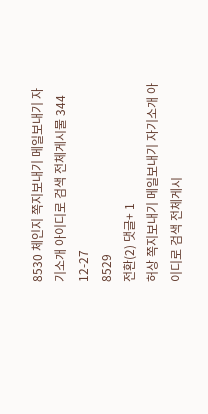8530 체인지 쪽지보내기 메일보내기 자기소개 아이디로 검색 전체게시물 344 12-27
8529
전환(2) 댓글+ 1
허상 쪽지보내기 메일보내기 자기소개 아이디로 검색 전체게시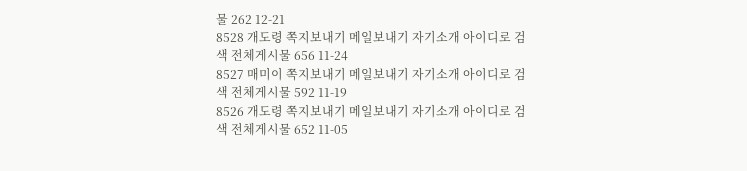물 262 12-21
8528 개도령 쪽지보내기 메일보내기 자기소개 아이디로 검색 전체게시물 656 11-24
8527 매미이 쪽지보내기 메일보내기 자기소개 아이디로 검색 전체게시물 592 11-19
8526 개도령 쪽지보내기 메일보내기 자기소개 아이디로 검색 전체게시물 652 11-05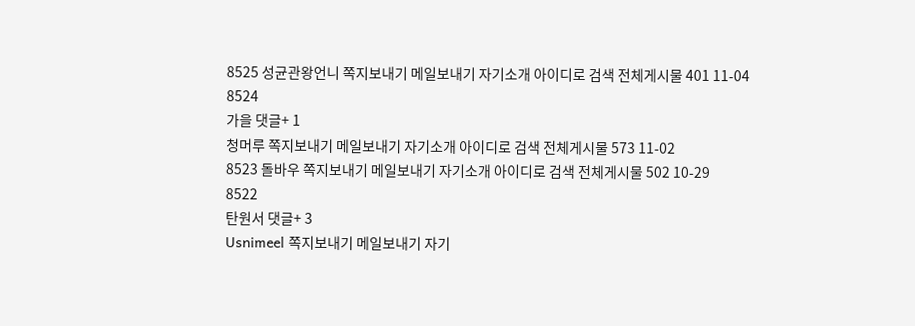8525 성균관왕언니 쪽지보내기 메일보내기 자기소개 아이디로 검색 전체게시물 401 11-04
8524
가을 댓글+ 1
청머루 쪽지보내기 메일보내기 자기소개 아이디로 검색 전체게시물 573 11-02
8523 돌바우 쪽지보내기 메일보내기 자기소개 아이디로 검색 전체게시물 502 10-29
8522
탄원서 댓글+ 3
Usnimeel 쪽지보내기 메일보내기 자기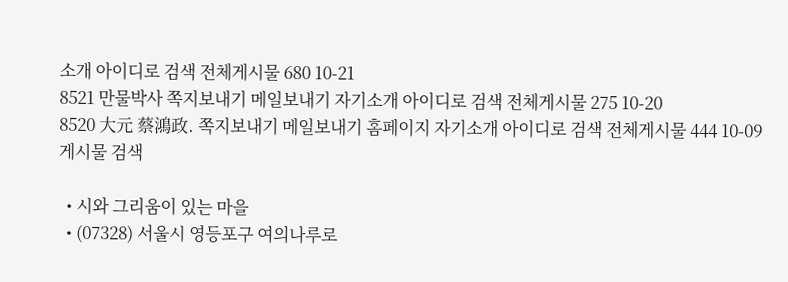소개 아이디로 검색 전체게시물 680 10-21
8521 만물박사 쪽지보내기 메일보내기 자기소개 아이디로 검색 전체게시물 275 10-20
8520 大元 蔡鴻政. 쪽지보내기 메일보내기 홈페이지 자기소개 아이디로 검색 전체게시물 444 10-09
게시물 검색

  • 시와 그리움이 있는 마을
  • (07328) 서울시 영등포구 여의나루로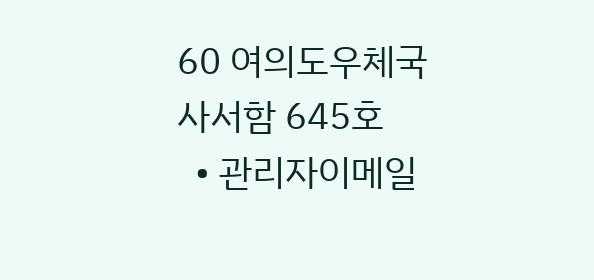60 여의도우체국 사서함 645호
  • 관리자이메일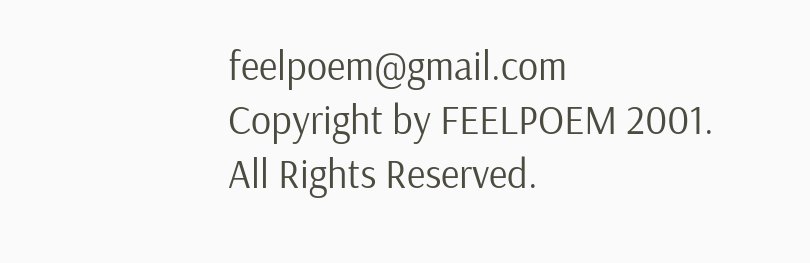feelpoem@gmail.com
Copyright by FEELPOEM 2001. All Rights Reserved.